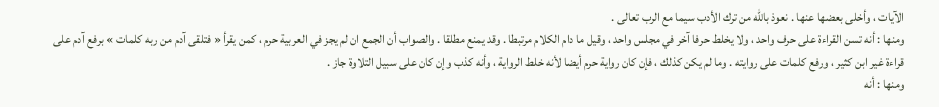الآيات ، وأخلى بعضها عنها . نعوذ باللّه من ترك الأدب سيما مع الرب تعالى .
ومنها : أنه تسن القراءة على حرف واحد ، ولا يخلط حرفا آخر في مجلس واحد ، وقيل ما دام الكلام مرتبطا . وقد يمنع مطلقا . والصواب أن الجمع ان لم يجز في العربية حرم ، كمن يقرأ « فتلقى آدم من ربه كلمات » برفع آدم على قراءة غير ابن كثير ، ورفع كلمات على روايته . وما لم يكن كذلك ، فإن كان رواية حرم أيضا لأنه خلط الرواية ، وأنه كذب وإن كان على سبيل التلاوة جاز .
ومنها : أنه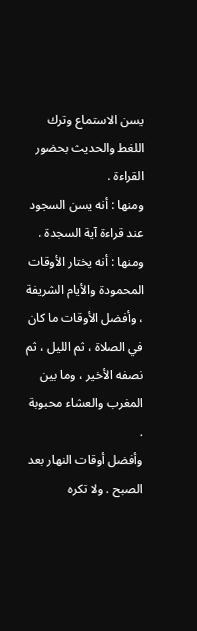يسن الاستماع وترك اللغط والحديث بحضور القراءة .
ومنها : أنه يسن السجود عند قراءة آية السجدة .
ومنها : أنه يختار الأوقات المحمودة والأيام الشريفة ، وأفضل الأوقات ما كان في الصلاة ، ثم الليل ، ثم نصفه الأخير ، وما بين المغرب والعشاء محبوبة .
وأفضل أوقات النهار بعد الصبح . ولا تكره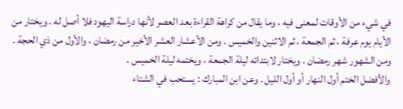في شيء من الأوقات لمعنى فيه ، وما يقال من كراهة القراءة بعد العصر لأنها دراسة اليهود فلا أصل له . ويختار من الأيام يوم عرفة ، ثم الجمعة ، ثم الاثنين والخميس . ومن الأعشار العشر الأخير من رمضان ، والأول من ذي الحجة . ومن الشهور شهر رمضان . ويختار لابتدائه ليلة الجمعة ، ويختمه ليلة الخميس .
والأفضل الختم أول النهار أو أول الليل . وعن ابن المبارك : يستحب في الشتاء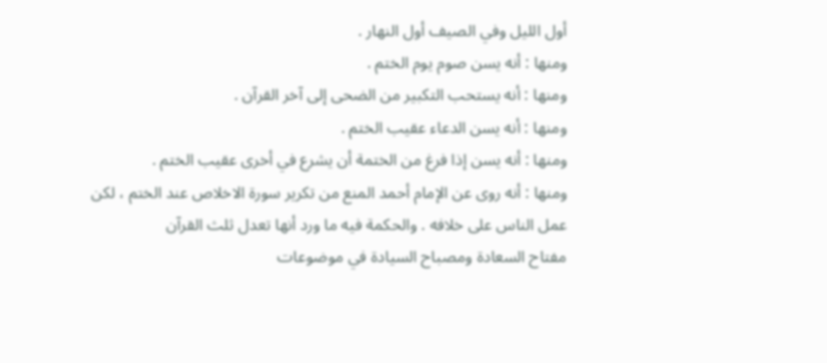أول الليل وفي الصيف أول النهار .
ومنها : أنه يسن صوم يوم الختم .
ومنها : أنه يستحب التكبير من الضحى إلى آخر القرآن .
ومنها : أنه يسن الدعاء عقيب الختم .
ومنها : أنه يسن إذا فرغ من الختمة أن يشرع في أخرى عقيب الختم .
ومنها : أنه روى عن الإمام أحمد المنع من تكرير سورة الاخلاص عند الختم ، لكن عمل الناس على خلافه . والحكمة فيه ما ورد أنها تعدل ثلث القرآن
مفتاح السعادة ومصباح السيادة في موضوعات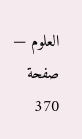العلوم — صفحة 370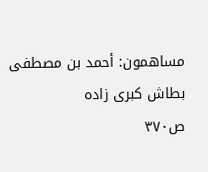مساهمون: أحمد بن مصطفى بطاش كبرى زاده
ص٣٧٠